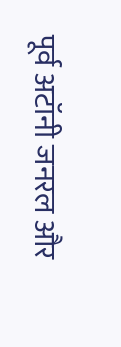पूर्व अटॉनी जनरल और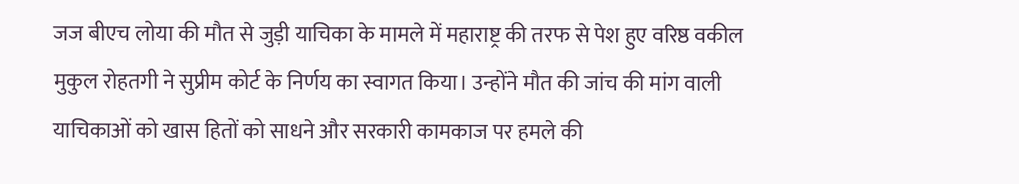जज बीएच लोया की मौत से जुड़ी याचिका के मामले में महाराष्ट्र की तरफ से पेश हुए वरिष्ठ वकील मुकुल रोहतगी ने सुप्रीम कोर्ट के निर्णय का स्वागत किया। उन्होंने मौत की जांच की मांग वाली याचिकाओं को खास हितों को साधने और सरकारी कामकाज पर हमले की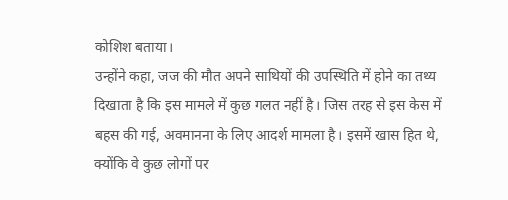कोशिश बताया।
उन्होंने कहा, जज की मौत अपने साथियों की उपस्थिति में होने का तथ्य दिखाता है कि इस मामले में कुछ गलत नहीं है। जिस तरह से इस केस में बहस की गई, अवमानना के लिए आदर्श मामला है। इसमें खास हित थे, क्योंकि वे कुछ लोगों पर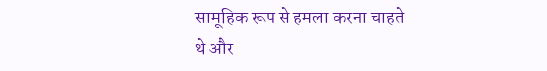सामूहिक रूप से हमला करना चाहते थे और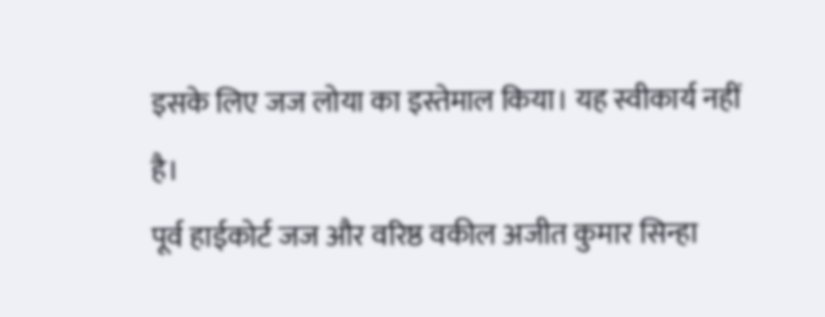इसके लिए जज लोया का इस्तेमाल किया। यह स्वीकार्य नहीं है।
पूर्व हाईकोर्ट जज और वरिष्ठ वकील अजीत कुमार सिन्हा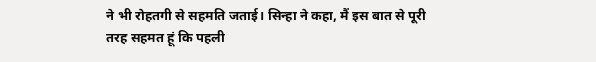ने भी रोहतगी से सहमति जताई। सिन्हा ने कहा, मैं इस बात से पूरी तरह सहमत हूं कि पहली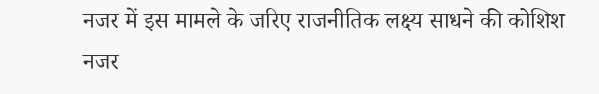नजर में इस मामले के जरिए राजनीतिक लक्ष्य साधने की कोशिश नजर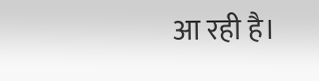आ रही है।